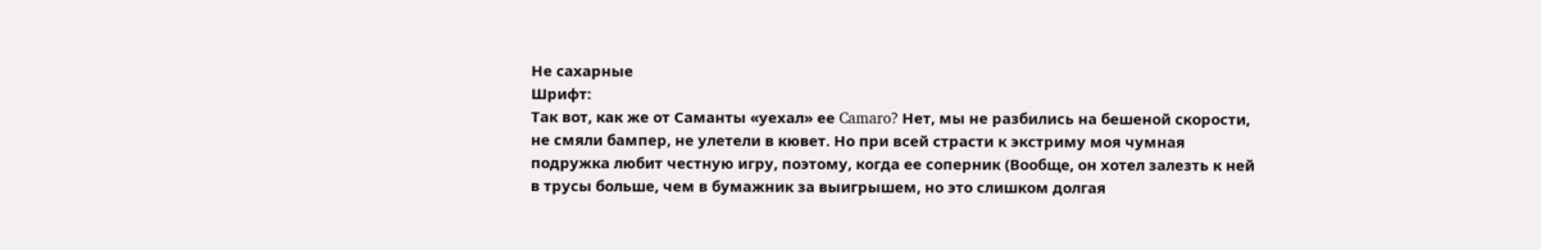Не сахарные
Шрифт:
Так вот, как же от Саманты «уехал» ее Camaro? Нет, мы не разбились на бешеной скорости, не смяли бампер, не улетели в кювет. Но при всей страсти к экстриму моя чумная подружка любит честную игру, поэтому, когда ее соперник (Вообще, он хотел залезть к ней в трусы больше, чем в бумажник за выигрышем, но это слишком долгая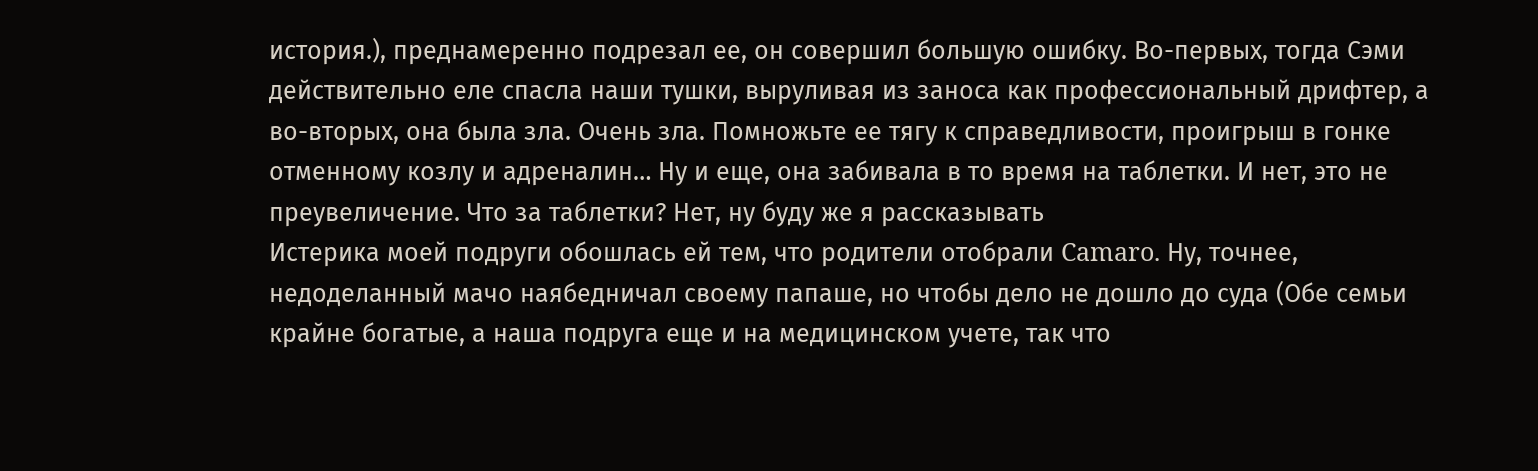история.), преднамеренно подрезал ее, он совершил большую ошибку. Во-первых, тогда Сэми действительно еле спасла наши тушки, выруливая из заноса как профессиональный дрифтер, а во-вторых, она была зла. Очень зла. Помножьте ее тягу к справедливости, проигрыш в гонке отменному козлу и адреналин… Ну и еще, она забивала в то время на таблетки. И нет, это не преувеличение. Что за таблетки? Нет, ну буду же я рассказывать
Истерика моей подруги обошлась ей тем, что родители отобрали Camaro. Ну, точнее, недоделанный мачо наябедничал своему папаше, но чтобы дело не дошло до суда (Обе семьи крайне богатые, а наша подруга еще и на медицинском учете, так что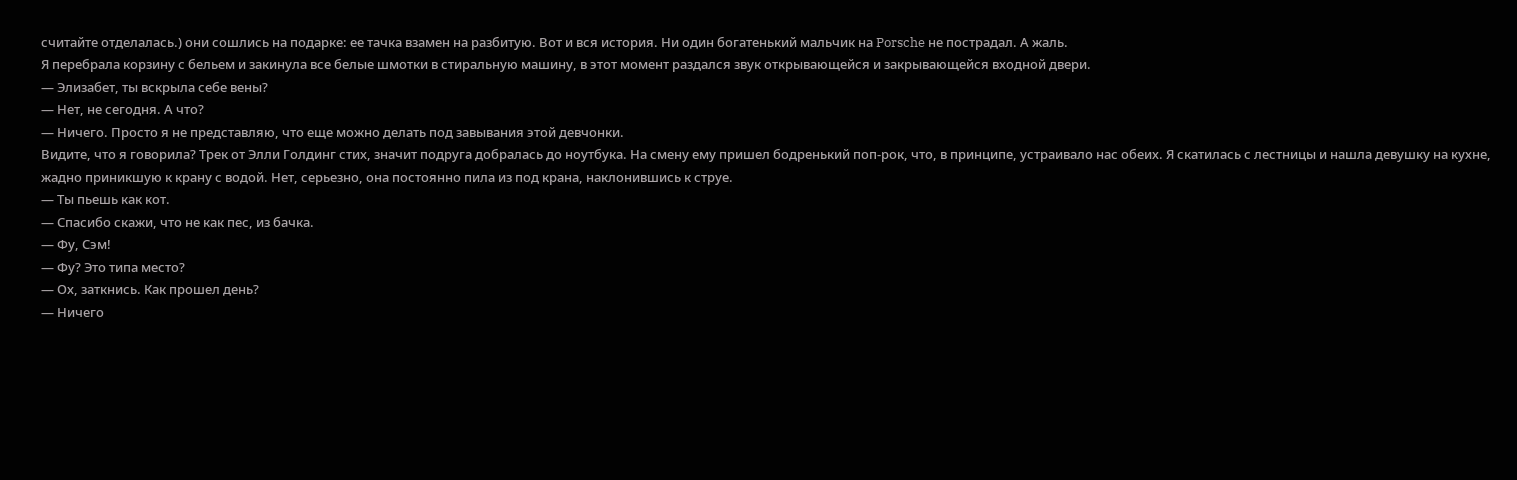считайте отделалась.) они сошлись на подарке: ее тачка взамен на разбитую. Вот и вся история. Ни один богатенький мальчик на Porsche не пострадал. А жаль.
Я перебрала корзину с бельем и закинула все белые шмотки в стиральную машину, в этот момент раздался звук открывающейся и закрывающейся входной двери.
— Элизабет, ты вскрыла себе вены?
— Нет, не сегодня. А что?
— Ничего. Просто я не представляю, что еще можно делать под завывания этой девчонки.
Видите, что я говорила? Трек от Элли Голдинг стих, значит подруга добралась до ноутбука. На смену ему пришел бодренький поп-рок, что, в принципе, устраивало нас обеих. Я скатилась с лестницы и нашла девушку на кухне, жадно приникшую к крану с водой. Нет, серьезно, она постоянно пила из под крана, наклонившись к струе.
— Ты пьешь как кот.
— Спасибо скажи, что не как пес, из бачка.
— Фу, Сэм!
— Фу? Это типа место?
— Ох, заткнись. Как прошел день?
— Ничего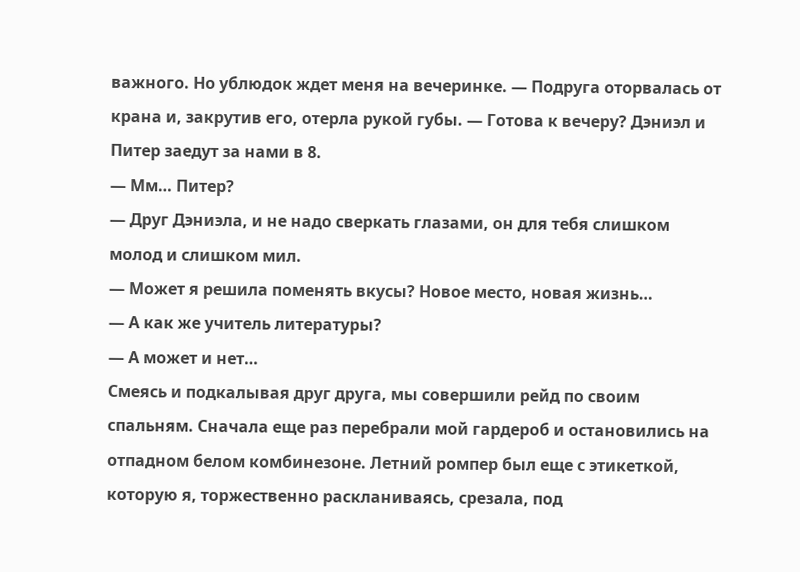важного. Но ублюдок ждет меня на вечеринке. — Подруга оторвалась от крана и, закрутив его, отерла рукой губы. — Готова к вечеру? Дэниэл и Питер заедут за нами в 8.
— Мм… Питер?
— Друг Дэниэла, и не надо сверкать глазами, он для тебя слишком молод и слишком мил.
— Может я решила поменять вкусы? Новое место, новая жизнь…
— А как же учитель литературы?
— А может и нет…
Смеясь и подкалывая друг друга, мы совершили рейд по своим спальням. Сначала еще раз перебрали мой гардероб и остановились на отпадном белом комбинезоне. Летний ромпер был еще с этикеткой, которую я, торжественно раскланиваясь, срезала, под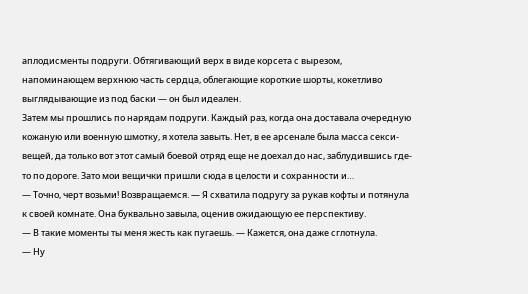аплодисменты подруги. Обтягивающий верх в виде корсета с вырезом, напоминающем верхнюю часть сердца, облегающие короткие шорты, кокетливо выглядывающие из под баски — он был идеален.
Затем мы прошлись по нарядам подруги. Каждый раз, когда она доставала очередную кожаную или военную шмотку, я хотела завыть. Нет, в ее арсенале была масса секси-вещей, да только вот этот самый боевой отряд еще не доехал до нас, заблудившись где-то по дороге. Зато мои вещички пришли сюда в целости и сохранности и…
— Точно, черт возьми! Возвращаемся. — Я схватила подругу за рукав кофты и потянула к своей комнате. Она буквально завыла, оценив ожидающую ее перспективу.
— В такие моменты ты меня жесть как пугаешь. — Кажется, она даже сглотнула.
— Ну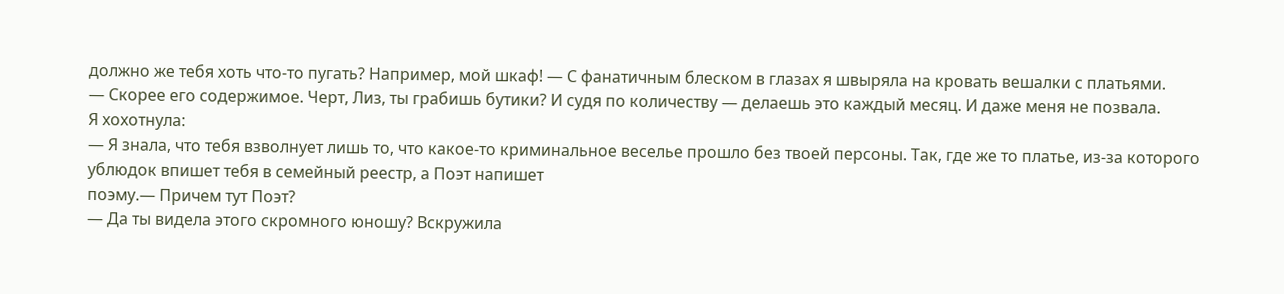должно же тебя хоть что-то пугать? Например, мой шкаф! — С фанатичным блеском в глазах я швыряла на кровать вешалки с платьями.
— Скорее его содержимое. Черт, Лиз, ты грабишь бутики? И судя по количеству — делаешь это каждый месяц. И даже меня не позвала.
Я хохотнула:
— Я знала, что тебя взволнует лишь то, что какое-то криминальное веселье прошло без твоей персоны. Так, где же то платье, из-за которого ублюдок впишет тебя в семейный реестр, а Поэт напишет
поэму.— Причем тут Поэт?
— Да ты видела этого скромного юношу? Вскружила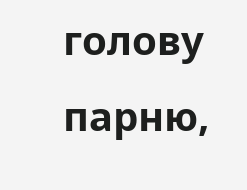голову парню,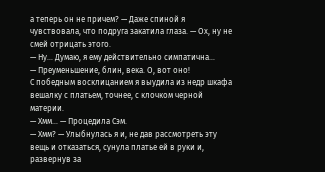а теперь он не причем? — Даже спиной я чувствовала, что подруга закатила глаза. — Ох, ну не смей отрицать этого.
— Ну… Думаю, я ему действительно симпатична…
— Преуменьшение, блин, века. О, вот оно!
С победным восклицанием я выудила из недр шкафа вешалку с платьем, точнее, с клочком черной материи.
— Хмм… — Процедила Сэм.
— Хмм? — Улыбнулась я и, не дав рассмотреть эту вещь и отказаться, сунула платье ей в руки и, развернув за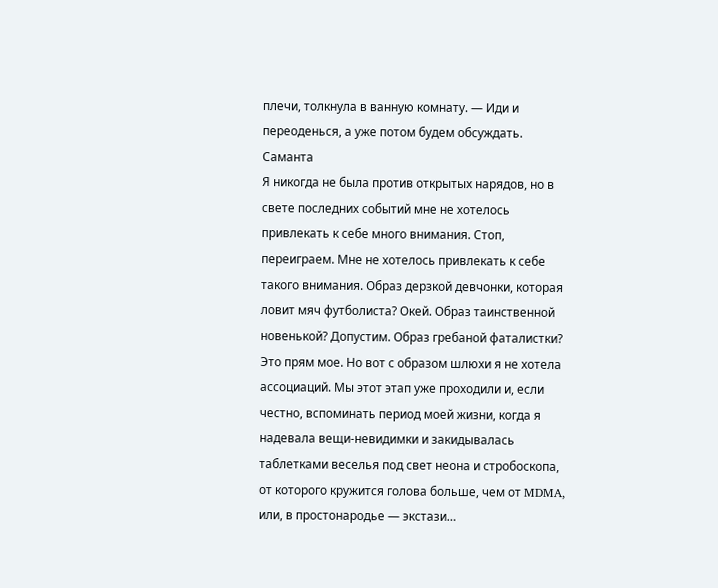плечи, толкнула в ванную комнату. — Иди и переоденься, а уже потом будем обсуждать.
Саманта
Я никогда не была против открытых нарядов, но в свете последних событий мне не хотелось привлекать к себе много внимания. Стоп, переиграем. Мне не хотелось привлекать к себе такого внимания. Образ дерзкой девчонки, которая ловит мяч футболиста? Окей. Образ таинственной новенькой? Допустим. Образ гребаной фаталистки? Это прям мое. Но вот с образом шлюхи я не хотела ассоциаций. Мы этот этап уже проходили и, если честно, вспоминать период моей жизни, когда я надевала вещи-невидимки и закидывалась таблетками веселья под свет неона и стробоскопа, от которого кружится голова больше, чем от MDMA, или, в простонародье — экстази…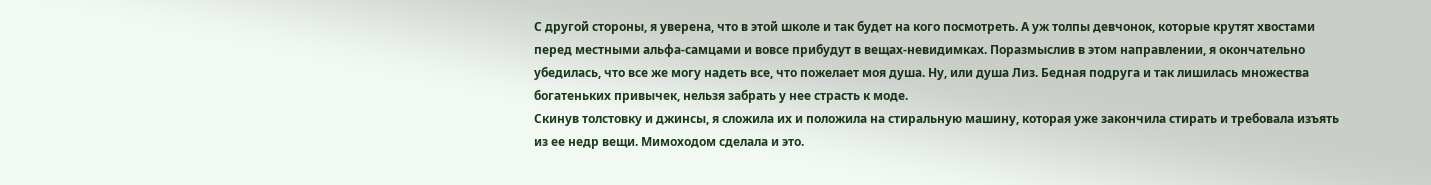С другой стороны, я уверена, что в этой школе и так будет на кого посмотреть. А уж толпы девчонок, которые крутят хвостами перед местными альфа-самцами и вовсе прибудут в вещах-невидимках. Поразмыслив в этом направлении, я окончательно убедилась, что все же могу надеть все, что пожелает моя душа. Ну, или душа Лиз. Бедная подруга и так лишилась множества богатеньких привычек, нельзя забрать у нее страсть к моде.
Скинув толстовку и джинсы, я сложила их и положила на стиральную машину, которая уже закончила стирать и требовала изъять из ее недр вещи. Мимоходом сделала и это.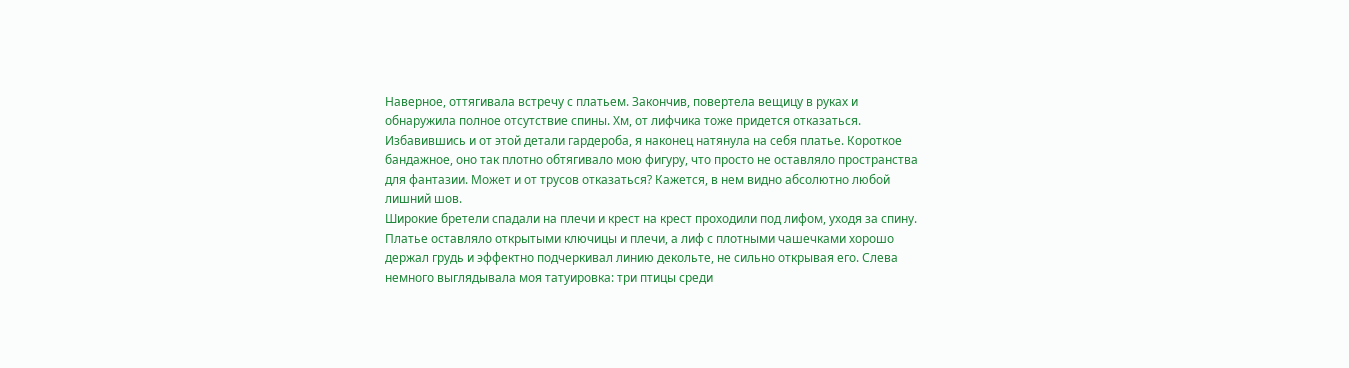Наверное, оттягивала встречу с платьем. Закончив, повертела вещицу в руках и обнаружила полное отсутствие спины. Хм, от лифчика тоже придется отказаться. Избавившись и от этой детали гардероба, я наконец натянула на себя платье. Короткое бандажное, оно так плотно обтягивало мою фигуру, что просто не оставляло пространства для фантазии. Может и от трусов отказаться? Кажется, в нем видно абсолютно любой лишний шов.
Широкие бретели спадали на плечи и крест на крест проходили под лифом, уходя за спину. Платье оставляло открытыми ключицы и плечи, а лиф с плотными чашечками хорошо держал грудь и эффектно подчеркивал линию декольте, не сильно открывая его. Слева немного выглядывала моя татуировка: три птицы среди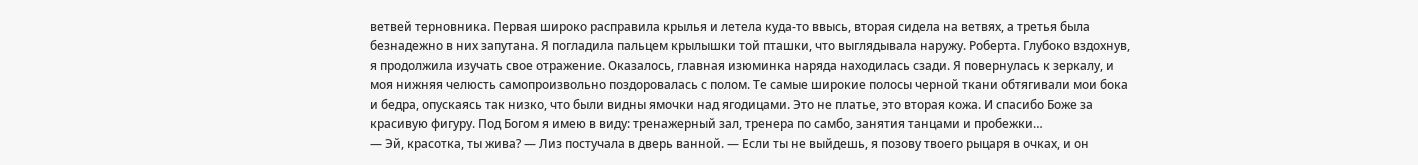ветвей терновника. Первая широко расправила крылья и летела куда-то ввысь, вторая сидела на ветвях, а третья была безнадежно в них запутана. Я погладила пальцем крылышки той пташки, что выглядывала наружу. Роберта. Глубоко вздохнув, я продолжила изучать свое отражение. Оказалось, главная изюминка наряда находилась сзади. Я повернулась к зеркалу, и моя нижняя челюсть самопроизвольно поздоровалась с полом. Те самые широкие полосы черной ткани обтягивали мои бока и бедра, опускаясь так низко, что были видны ямочки над ягодицами. Это не платье, это вторая кожа. И спасибо Боже за красивую фигуру. Под Богом я имею в виду: тренажерный зал, тренера по самбо, занятия танцами и пробежки…
— Эй, красотка, ты жива? — Лиз постучала в дверь ванной. — Если ты не выйдешь, я позову твоего рыцаря в очках, и он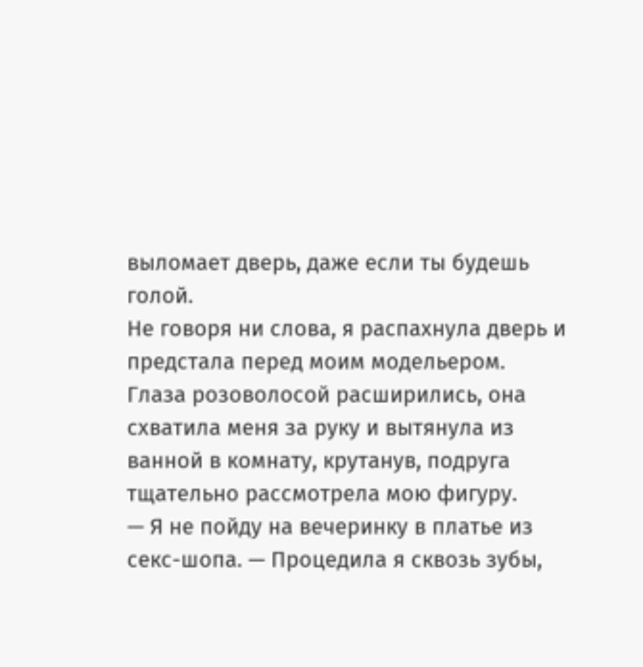выломает дверь, даже если ты будешь голой.
Не говоря ни слова, я распахнула дверь и предстала перед моим модельером. Глаза розоволосой расширились, она схватила меня за руку и вытянула из ванной в комнату, крутанув, подруга тщательно рассмотрела мою фигуру.
— Я не пойду на вечеринку в платье из секс-шопа. — Процедила я сквозь зубы,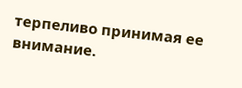терпеливо принимая ее внимание.